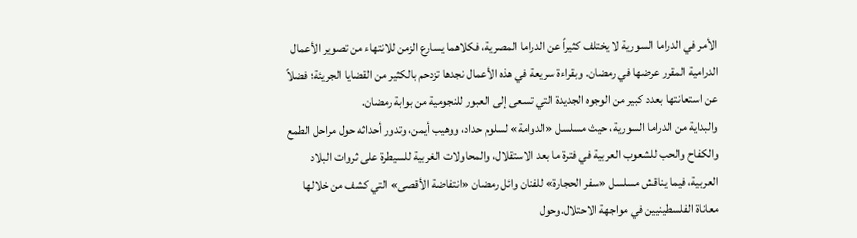الأمر في الدراما السورية لا يختلف كثيراً عن الدراما المصرية، فكلاهما يسارع الزمن للانتهاء من تصوير الأعمال الدرامية المقرر عرضها في رمضان. وبقراءة سريعة في هذه الأعمال نجدها تزدحم بالكثير من القضايا الجريئة؛ فضلاً عن استعانتها بعدد كبير من الوجوه الجديدة التي تسعى إلى العبور للنجومية من بوابة رمضان.
والبداية من الدراما السورية، حيث مسلسل «الدوامة» لسلوم حداد، ووهيب أيمن، وتدور أحداثه حول مراحل الطمع والكفاح والحب للشعوب العربية في فترة ما بعد الاستقلال، والمحاولات الغربية للسيطرة على ثروات البلاد العربية، فيما يناقش مسلسل «سفر الحجارة» للفنان وائل رمضان «انتفاضة الأقصى» التي كشف من خلالها معاناة الفلسطينيين في مواجهة الاحتلال.وحول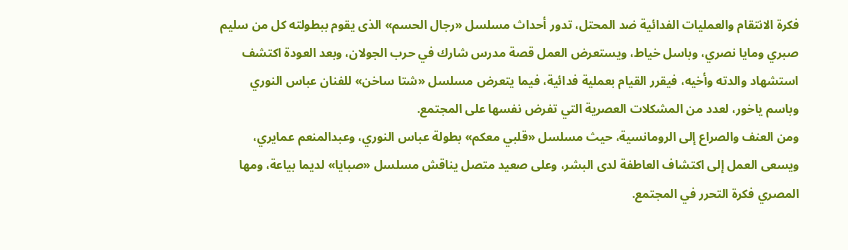فكرة الانتقام والعمليات الفدائية ضد المحتل، تدور أحداث مسلسل «رجال الحسم» الذى يقوم ببطولته كل من سليم صبري ومايا نصري، وباسل خياط، ويستعرض العمل قصة مدرس شارك في حرب الجولان، وبعد العودة اكتشف استشهاد والدته وأخيه، فيقرر القيام بعملية فدائية، فيما يتعرض مسلسل «شتا ساخن» للفنان عباس النوري وباسم ياخور، لعدد من المشكلات العصرية التي تفرض نفسها على المجتمع.
ومن العنف والصراع إلى الرومانسية، حيث مسلسل «قلبي معكم» بطولة عباس النوري، وعبدالمنعم عمايري، ويسعى العمل إلى اكتشاف العاطفة لدى البشر، وعلى صعيد متصل يناقش مسلسل «صبايا» لديما بياعة، ومها المصري فكرة التحرر في المجتمع.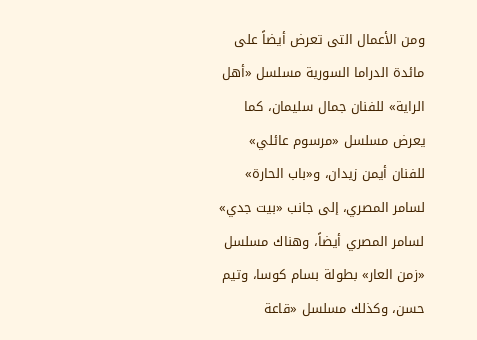ومن الأعمال التى تعرض أيضاً على مائدة الدراما السورية مسلسل «أهل الراية» للفنان جمال سليمان، كما يعرض مسلسل «مرسوم عائلي» للفنان أيمن زيدان، و«باب الحارة» لسامر المصري، إلى جانب «بيت جدي» لسامر المصري أيضاً، وهناك مسلسل «زمن العار» بطولة بسام كوسا، وتيم حسن، وكذلك مسلسل «قاعة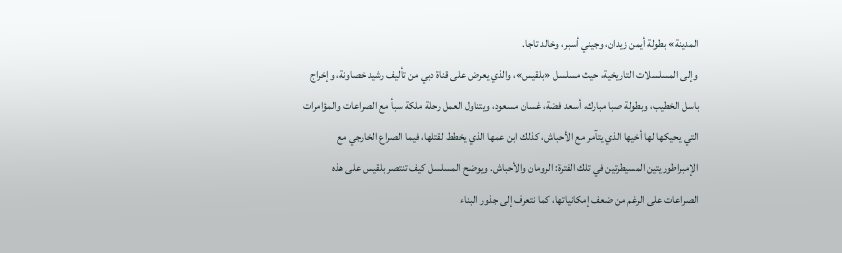المدينة» بطولة أيمن زيدان، وجيني أسبر، وخالد تاجا.
وإلى المسلسلات التاريخية، حيث مسلسل «بلقيس»، والذي يعرض على قناة دبي من تأليف رشيد خصاونة، وإخراج باسل الخطيب، وبطولة صبا مبارك، أسعد فضة، غسان مسعود، ويتناول العمل رحلة ملكة سبأ مع الصراعات والمؤامرات التي يحيكها لها أخيها الذي يتآمر مع الأحباش، كذلك ابن عمها الذي يخطط لقتلها، فيما الصراع الخارجي مع الإمبراطوريتين المسيطرتين في تلك الفترة: الرومان والأحباش. ويوضح المسلسل كيف تنتصر بلقيس على هذه الصراعات على الرغم من ضعف إمكانياتها، كما نتعرف إلى جذور البناء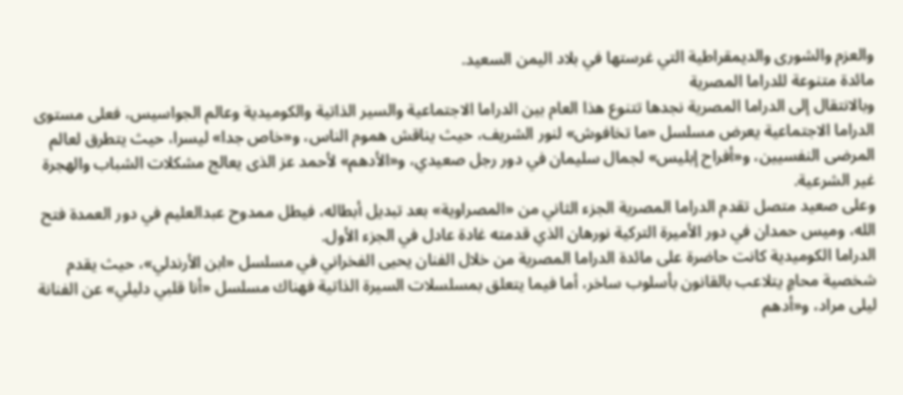والعزم والشورى والديمقراطية التي غرستها في بلاد اليمن السعيد.
مائدة متنوعة للدراما المصرية
وبالانتقال إلى الدراما المصرية نجدها تتنوع هذا العام بين الدراما الاجتماعية والسير الذاتية والكوميدية وعالم الجواسيس، فعلى مستوى الدراما الاجتماعية يعرض مسلسل «ما تخافوش» لنور الشريف، حيث يناقش هموم الناس، و«خاص جدا» ليسرا، حيث يتطرق لعالم المرضى النفسيين، و«أفراح إبليس» لجمال سليمان في دور رجل صعيدي، و«الأدهم» لأحمد عز الذى يعالج مشكلات الشباب والهجرة غير الشرعية.
وعلى صعيد متصل تقدم الدراما المصرية الجزء الثاني من «المصراوية» بعد تبديل أبطاله، فيطل ممدوح عبدالعليم في دور العمدة فتح الله، وميس حمدان في دور الأميرة التركية نورهان الذي قدمته غادة عادل في الجزء الأول.
الدراما الكوميدية كانت حاضرة على مائدة الدراما المصرية من خلال الفنان يحيى الفخراني في مسلسل «ابن الأرندلي»، حيث يقدم شخصية محامٍ يتلاعب بالقانون بأسلوب ساخر، أما فيما يتعلق بمسلسلات السيرة الذاتية فهناك مسلسل «أنا قلبي دليلي» عن الفنانة ليلى مراد، و«أدهم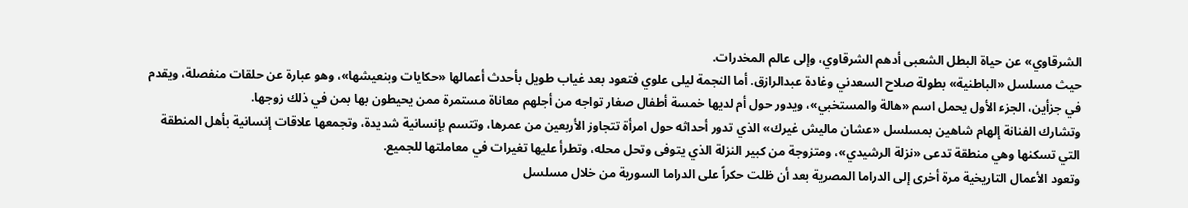الشرقاوي» عن حياة البطل الشعبى أدهم الشرقاوي، وإلى عالم المخدرات.
حيث مسلسل «الباطنية» بطولة صلاح السعدني وغادة عبدالرازق. أما النجمة ليلى علوي فتعود بعد غياب طويل بأحدث أعمالها «حكايات وبنعيشها»، وهو عبارة عن حلقات منفصلة، ويقدم في جزأين، الجزء الأول يحمل اسم «هالة والمستخبي»، ويدور حول أم لديها خمسة أطفال صغار تواجه من أجلهم معاناة مستمرة ممن يحيطون بها بمن في ذلك زوجها.
وتشارك الفنانة إلهام شاهين بمسلسل «عشان ماليش غيرك» الذي تدور أحداثه حول امرأة تتجاوز الأربعين من عمرها، وتتسم بإنسانية شديدة، وتجمعها علاقات إنسانية بأهل المنطقة التي تسكنها وهي منطقة تدعى «نزلة الرشيدي»، ومتزوجة من كبير النزلة الذي يتوفى وتحل محله، وتطرأ عليها تغيرات في معاملتها للجميع.
وتعود الأعمال التاريخية مرة أخرى إلى الدراما المصرية بعد أن ظلت حكراً على الدراما السورية من خلال مسلسل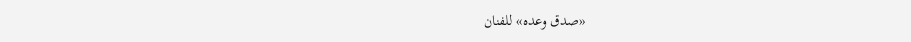«صدق وعده» للفنان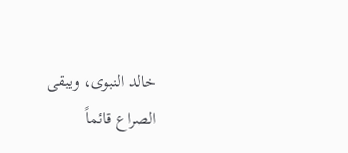خالد النبوى، ويبقى الصراع قائماً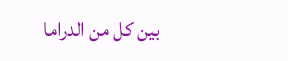بين كل من الدراما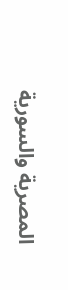المصرية والسورية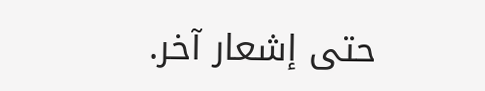حتى إشعار آخر.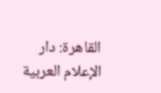القاهرة: دار الإعلام العربية